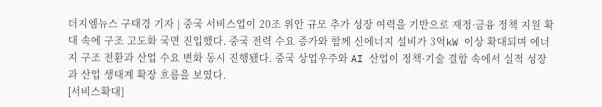더지엠뉴스 구태경 기자 | 중국 서비스업이 20조 위안 규모 추가 성장 여력을 기반으로 재정·금융 정책 지원 확대 속에 구조 고도화 국면 진입했다. 중국 전력 수요 증가와 함께 신에너지 설비가 3억kW 이상 확대되며 에너지 구조 전환과 산업 수요 변화 동시 진행됐다. 중국 상업우주와 AI 산업이 정책·기술 결합 속에서 실적 성장과 산업 생태계 확장 흐름을 보였다.
[서비스확대]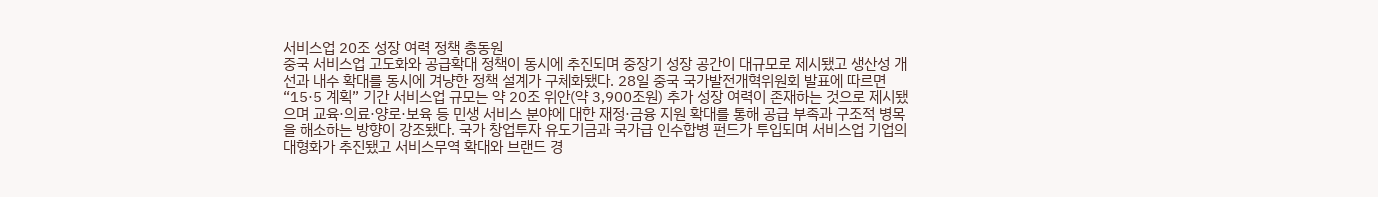서비스업 20조 성장 여력 정책 총동원
중국 서비스업 고도화와 공급확대 정책이 동시에 추진되며 중장기 성장 공간이 대규모로 제시됐고 생산성 개선과 내수 확대를 동시에 겨냥한 정책 설계가 구체화됐다. 28일 중국 국가발전개혁위원회 발표에 따르면 “15·5 계획” 기간 서비스업 규모는 약 20조 위안(약 3,900조원) 추가 성장 여력이 존재하는 것으로 제시됐으며 교육·의료·양로·보육 등 민생 서비스 분야에 대한 재정·금융 지원 확대를 통해 공급 부족과 구조적 병목을 해소하는 방향이 강조됐다. 국가 창업투자 유도기금과 국가급 인수합병 펀드가 투입되며 서비스업 기업의 대형화가 추진됐고 서비스무역 확대와 브랜드 경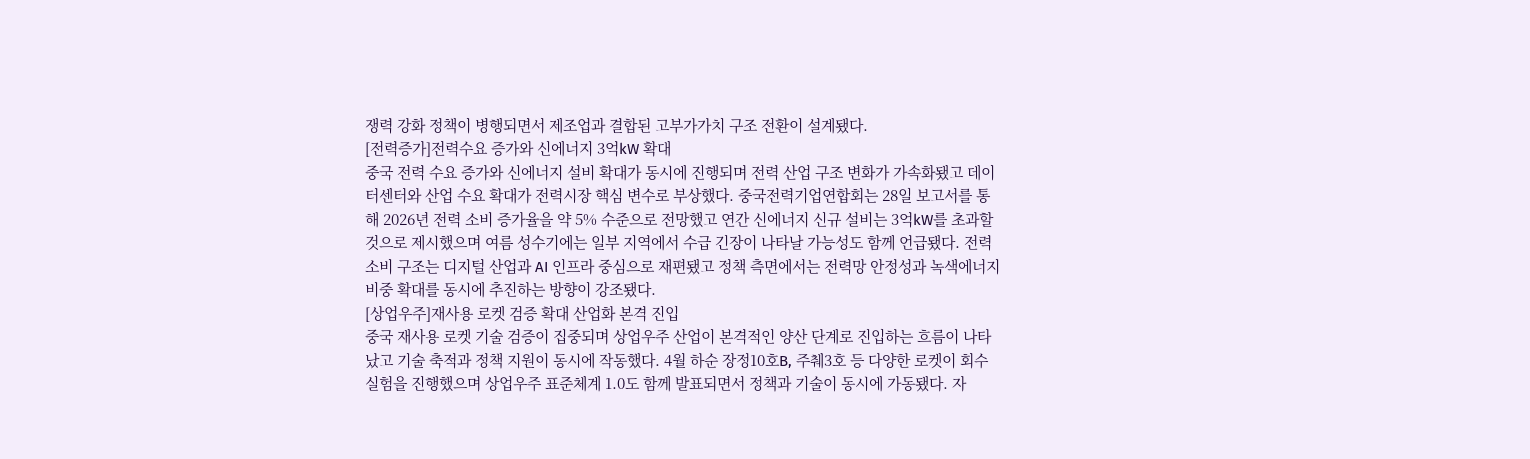쟁력 강화 정책이 병행되면서 제조업과 결합된 고부가가치 구조 전환이 설계됐다.
[전력증가]전력수요 증가와 신에너지 3억kW 확대
중국 전력 수요 증가와 신에너지 설비 확대가 동시에 진행되며 전력 산업 구조 변화가 가속화됐고 데이터센터와 산업 수요 확대가 전력시장 핵심 변수로 부상했다. 중국전력기업연합회는 28일 보고서를 통해 2026년 전력 소비 증가율을 약 5% 수준으로 전망했고 연간 신에너지 신규 설비는 3억kW를 초과할 것으로 제시했으며 여름 성수기에는 일부 지역에서 수급 긴장이 나타날 가능성도 함께 언급됐다. 전력 소비 구조는 디지털 산업과 AI 인프라 중심으로 재편됐고 정책 측면에서는 전력망 안정성과 녹색에너지 비중 확대를 동시에 추진하는 방향이 강조됐다.
[상업우주]재사용 로켓 검증 확대 산업화 본격 진입
중국 재사용 로켓 기술 검증이 집중되며 상업우주 산업이 본격적인 양산 단계로 진입하는 흐름이 나타났고 기술 축적과 정책 지원이 동시에 작동했다. 4월 하순 장정10호B, 주췌3호 등 다양한 로켓이 회수 실험을 진행했으며 상업우주 표준체계 1.0도 함께 발표되면서 정책과 기술이 동시에 가동됐다. 자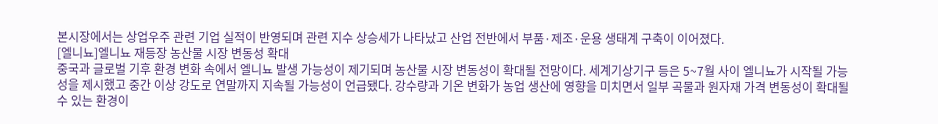본시장에서는 상업우주 관련 기업 실적이 반영되며 관련 지수 상승세가 나타났고 산업 전반에서 부품·제조·운용 생태계 구축이 이어졌다.
[엘니뇨]엘니뇨 재등장 농산물 시장 변동성 확대
중국과 글로벌 기후 환경 변화 속에서 엘니뇨 발생 가능성이 제기되며 농산물 시장 변동성이 확대될 전망이다. 세계기상기구 등은 5~7월 사이 엘니뇨가 시작될 가능성을 제시했고 중간 이상 강도로 연말까지 지속될 가능성이 언급됐다. 강수량과 기온 변화가 농업 생산에 영향을 미치면서 일부 곡물과 원자재 가격 변동성이 확대될 수 있는 환경이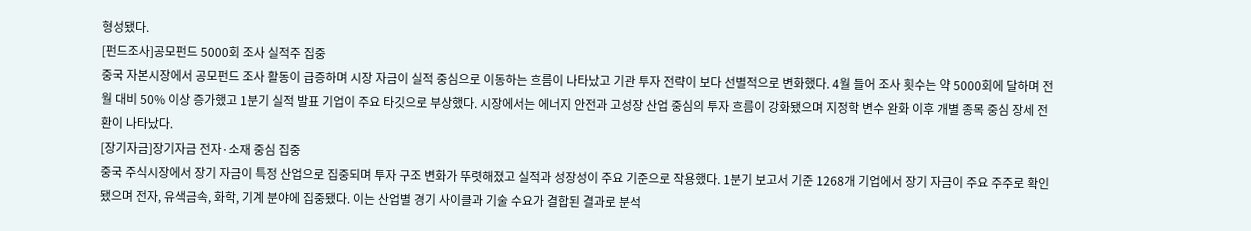형성됐다.
[펀드조사]공모펀드 5000회 조사 실적주 집중
중국 자본시장에서 공모펀드 조사 활동이 급증하며 시장 자금이 실적 중심으로 이동하는 흐름이 나타났고 기관 투자 전략이 보다 선별적으로 변화했다. 4월 들어 조사 횟수는 약 5000회에 달하며 전월 대비 50% 이상 증가했고 1분기 실적 발표 기업이 주요 타깃으로 부상했다. 시장에서는 에너지 안전과 고성장 산업 중심의 투자 흐름이 강화됐으며 지정학 변수 완화 이후 개별 종목 중심 장세 전환이 나타났다.
[장기자금]장기자금 전자·소재 중심 집중
중국 주식시장에서 장기 자금이 특정 산업으로 집중되며 투자 구조 변화가 뚜렷해졌고 실적과 성장성이 주요 기준으로 작용했다. 1분기 보고서 기준 1268개 기업에서 장기 자금이 주요 주주로 확인됐으며 전자, 유색금속, 화학, 기계 분야에 집중됐다. 이는 산업별 경기 사이클과 기술 수요가 결합된 결과로 분석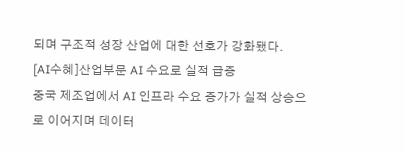되며 구조적 성장 산업에 대한 선호가 강화됐다.
[AI수혜]산업부문 AI 수요로 실적 급증
중국 제조업에서 AI 인프라 수요 증가가 실적 상승으로 이어지며 데이터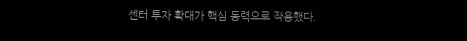센터 투자 확대가 핵심 동력으로 작용했다.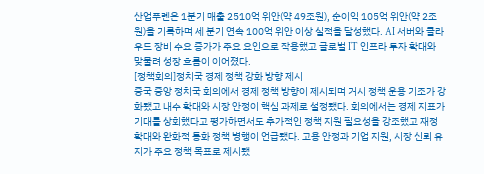산업푸롄은 1분기 매출 2510억 위안(약 49조원), 순이익 105억 위안(약 2조원)을 기록하며 세 분기 연속 100억 위안 이상 실적을 달성했다. AI 서버와 클라우드 장비 수요 증가가 주요 요인으로 작용했고 글로벌 IT 인프라 투자 확대와 맞물려 성장 흐름이 이어졌다.
[정책회의]정치국 경제 정책 강화 방향 제시
중국 중앙 정치국 회의에서 경제 정책 방향이 제시되며 거시 정책 운용 기조가 강화됐고 내수 확대와 시장 안정이 핵심 과제로 설정됐다. 회의에서는 경제 지표가 기대를 상회했다고 평가하면서도 추가적인 정책 지원 필요성을 강조했고 재정 확대와 완화적 통화 정책 병행이 언급됐다. 고용 안정과 기업 지원, 시장 신뢰 유지가 주요 정책 목표로 제시됐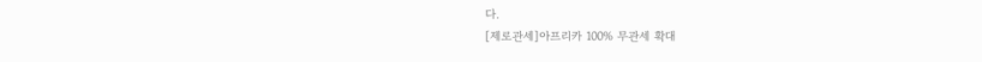다.
[제로관세]아프리카 100% 무관세 확대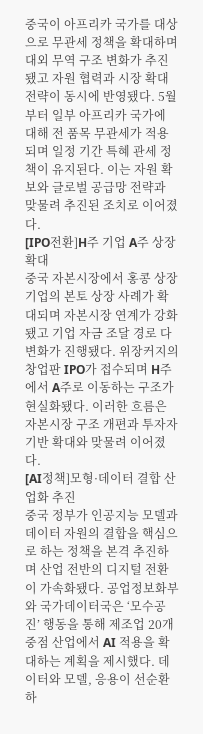중국이 아프리카 국가를 대상으로 무관세 정책을 확대하며 대외 무역 구조 변화가 추진됐고 자원 협력과 시장 확대 전략이 동시에 반영됐다. 5월부터 일부 아프리카 국가에 대해 전 품목 무관세가 적용되며 일정 기간 특혜 관세 정책이 유지된다. 이는 자원 확보와 글로벌 공급망 전략과 맞물려 추진된 조치로 이어졌다.
[IPO전환]H주 기업 A주 상장 확대
중국 자본시장에서 홍콩 상장 기업의 본토 상장 사례가 확대되며 자본시장 연계가 강화됐고 기업 자금 조달 경로 다변화가 진행됐다. 위장커지의 창업판 IPO가 접수되며 H주에서 A주로 이동하는 구조가 현실화됐다. 이러한 흐름은 자본시장 구조 개편과 투자자 기반 확대와 맞물려 이어졌다.
[AI정책]모형·데이터 결합 산업화 추진
중국 정부가 인공지능 모델과 데이터 자원의 결합을 핵심으로 하는 정책을 본격 추진하며 산업 전반의 디지털 전환이 가속화됐다. 공업정보화부와 국가데이터국은 ‘모수공진’ 행동을 통해 제조업 20개 중점 산업에서 AI 적용을 확대하는 계획을 제시했다. 데이터와 모델, 응용이 선순환하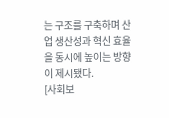는 구조를 구축하며 산업 생산성과 혁신 효율을 동시에 높이는 방향이 제시됐다.
[사회보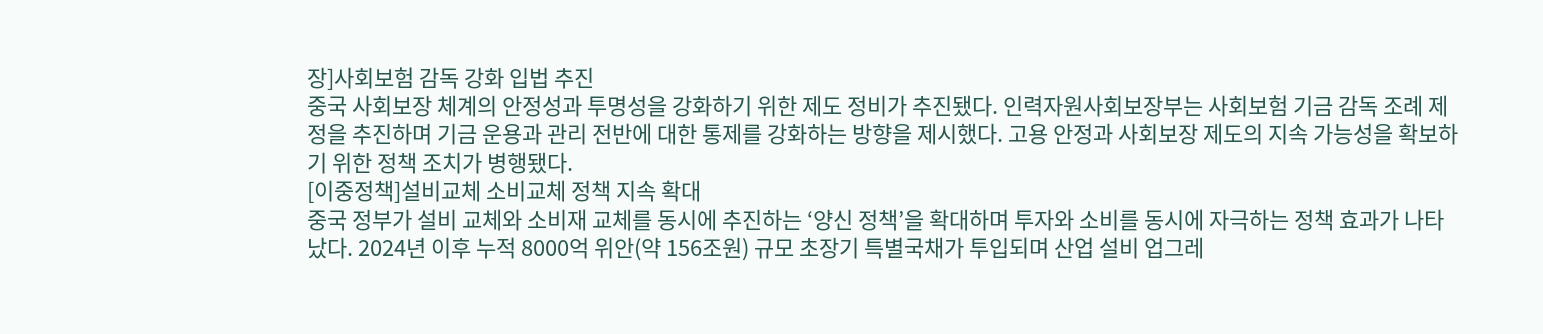장]사회보험 감독 강화 입법 추진
중국 사회보장 체계의 안정성과 투명성을 강화하기 위한 제도 정비가 추진됐다. 인력자원사회보장부는 사회보험 기금 감독 조례 제정을 추진하며 기금 운용과 관리 전반에 대한 통제를 강화하는 방향을 제시했다. 고용 안정과 사회보장 제도의 지속 가능성을 확보하기 위한 정책 조치가 병행됐다.
[이중정책]설비교체 소비교체 정책 지속 확대
중국 정부가 설비 교체와 소비재 교체를 동시에 추진하는 ‘양신 정책’을 확대하며 투자와 소비를 동시에 자극하는 정책 효과가 나타났다. 2024년 이후 누적 8000억 위안(약 156조원) 규모 초장기 특별국채가 투입되며 산업 설비 업그레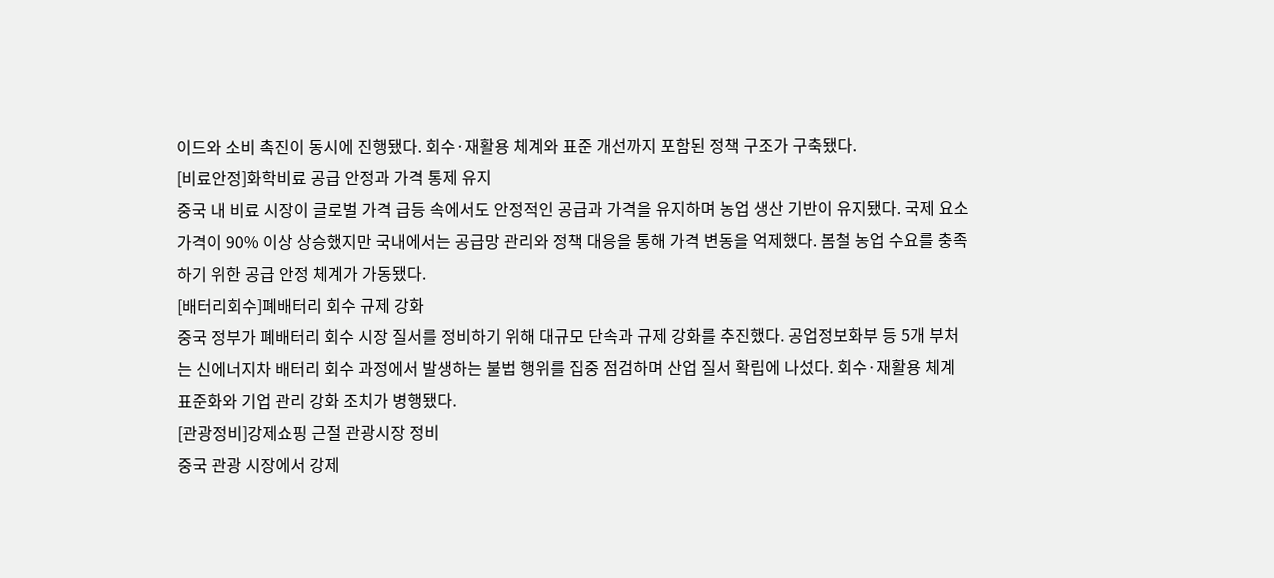이드와 소비 촉진이 동시에 진행됐다. 회수·재활용 체계와 표준 개선까지 포함된 정책 구조가 구축됐다.
[비료안정]화학비료 공급 안정과 가격 통제 유지
중국 내 비료 시장이 글로벌 가격 급등 속에서도 안정적인 공급과 가격을 유지하며 농업 생산 기반이 유지됐다. 국제 요소 가격이 90% 이상 상승했지만 국내에서는 공급망 관리와 정책 대응을 통해 가격 변동을 억제했다. 봄철 농업 수요를 충족하기 위한 공급 안정 체계가 가동됐다.
[배터리회수]폐배터리 회수 규제 강화
중국 정부가 폐배터리 회수 시장 질서를 정비하기 위해 대규모 단속과 규제 강화를 추진했다. 공업정보화부 등 5개 부처는 신에너지차 배터리 회수 과정에서 발생하는 불법 행위를 집중 점검하며 산업 질서 확립에 나섰다. 회수·재활용 체계 표준화와 기업 관리 강화 조치가 병행됐다.
[관광정비]강제쇼핑 근절 관광시장 정비
중국 관광 시장에서 강제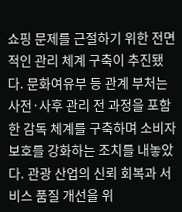쇼핑 문제를 근절하기 위한 전면적인 관리 체계 구축이 추진됐다. 문화여유부 등 관계 부처는 사전·사후 관리 전 과정을 포함한 감독 체계를 구축하며 소비자 보호를 강화하는 조치를 내놓았다. 관광 산업의 신뢰 회복과 서비스 품질 개선을 위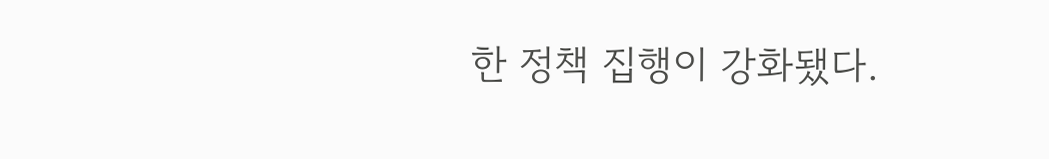한 정책 집행이 강화됐다.